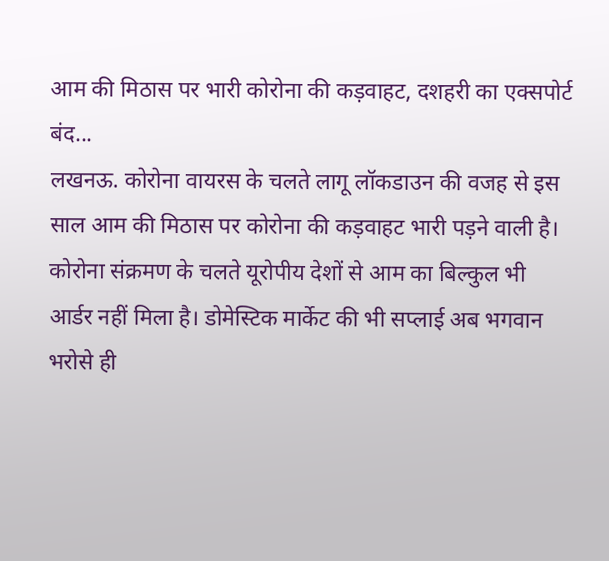आम की मिठास पर भारी कोरोना की कड़वाहट, दशहरी का एक्सपोर्ट बंद...
लखनऊ. कोरोना वायरस के चलते लागू लॉकडाउन की वजह से इस साल आम की मिठास पर कोरोना की कड़वाहट भारी पड़ने वाली है। कोरोना संक्रमण के चलते यूरोपीय देशों से आम का बिल्कुल भी आर्डर नहीं मिला है। डोमेस्टिक मार्केट की भी सप्लाई अब भगवान भरोसे ही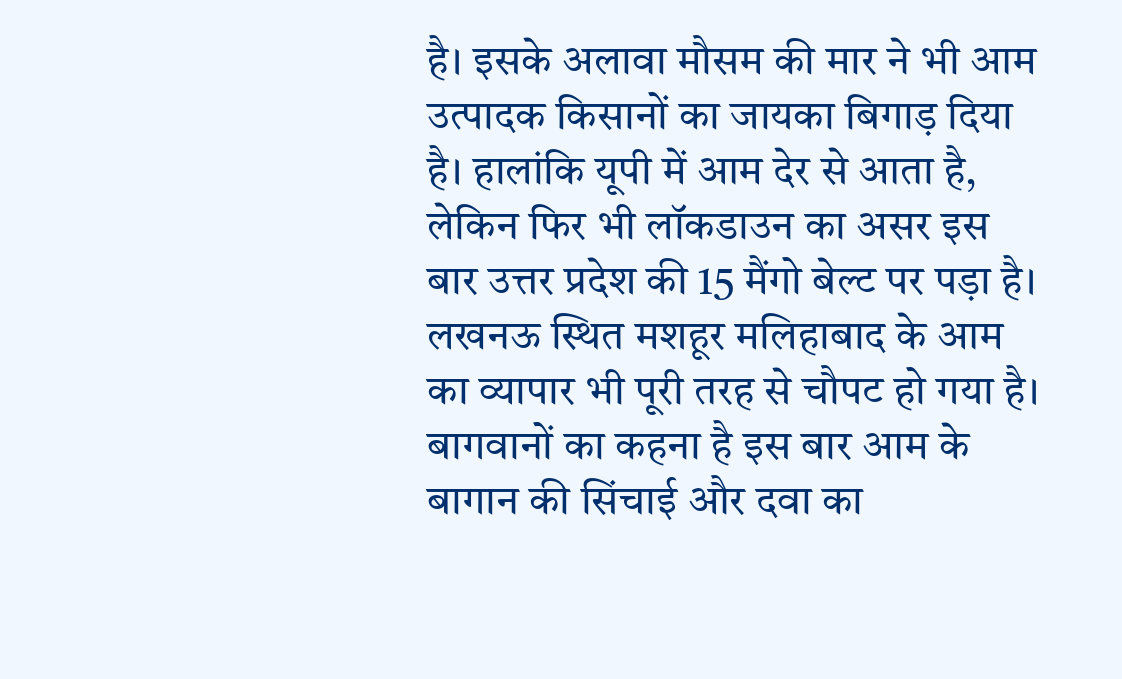है। इसके अलावा मौसम की मार ने भी आम उत्पादक किसानों का जायका बिगाड़ दिया है। हालांकि यूपी में आम देर से आता है, लेकिन फिर भी लॉकडाउन का असर इस बार उत्तर प्रदेश की 15 मैंगो बेल्ट पर पड़ा है। लखनऊ स्थित मशहूर मलिहाबाद के आम का व्यापार भी पूरी तरह से चौपट हो गया है। बागवानों का कहना है इस बार आम के बागान की सिंचाई और दवा का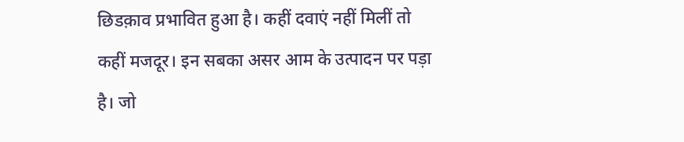छिडक़ाव प्रभावित हुआ है। कहीं दवाएं नहीं मिलीं तो कहीं मजदूर। इन सबका असर आम के उत्पादन पर पड़ा है। जो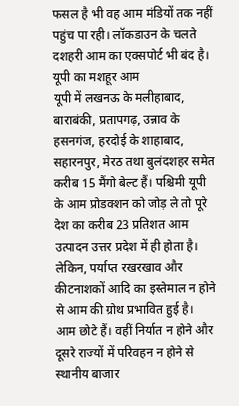फसल है भी वह आम मंडियों तक नहीं पहुंच पा रही। लॉकडाउन के चलते दशहरी आम का एक्सपोर्ट भी बंद है।
यूपी का मशहूर आम
यूपी में लखनऊ के मलीहाबाद, बाराबंकी, प्रतापगढ़, उन्नाव के हसनगंज, हरदोई के शाहाबाद, सहारनपुर, मेरठ तथा बुलंदशहर समेत करीब 15 मैंगो बेल्ट हैं। पश्चिमी यूपी के आम प्रोडक्शन को जोड़ ले तो पूरे देश का करीब 23 प्रतिशत आम उत्पादन उत्तर प्रदेश में ही होता है। लेकिन, पर्याप्त रखरखाव और कीटनाशकों आदि का इस्तेमाल न होने से आम की ग्रोथ प्रभावित हुई है। आम छोटे हैं। वहीं निर्यात न होने और दूसरे राज्यों में परिवहन न होने से स्थानीय बाजार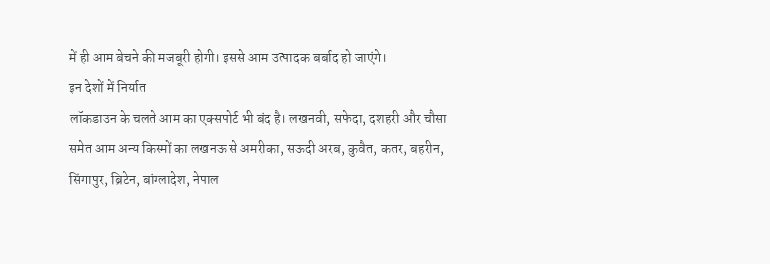में ही आम बेचने की मजबूरी होगी। इससे आम उत्पादक बर्बाद हो जाएंगे।
इन देशों में निर्यात
लॉकडाउन के चलते आम का एक्सपोर्ट भी बंद है। लखनवी, सफेदा, दशहरी और चौसा समेत आम अन्य किस्मों का लखनऊ से अमरीका, सऊदी अरब, कुवैत, कतर, बहरीन, सिंगापुर, ब्रिटेन, बांग्लादेश, नेपाल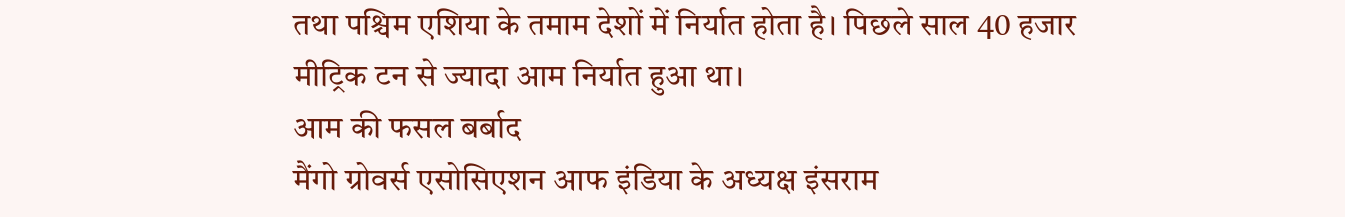तथा पश्चिम एशिया के तमाम देशों में निर्यात होता है। पिछले साल 40 हजार मीट्रिक टन से ज्यादा आम निर्यात हुआ था।
आम की फसल बर्बाद
मैंगो ग्रोवर्स एसोसिएशन आफ इंडिया के अध्यक्ष इंसराम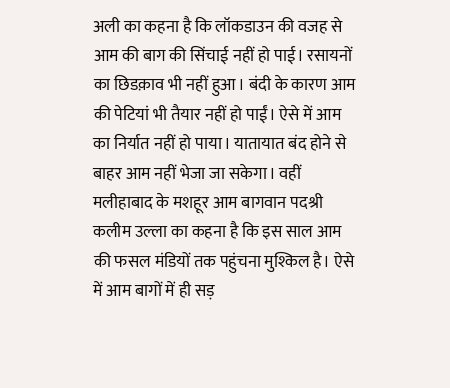अली का कहना है कि लॉकडाउन की वजह से आम की बाग की सिंचाई नहीं हो पाई। रसायनों का छिडक़ाव भी नहीं हुआ। बंदी के कारण आम की पेटियां भी तैयार नहीं हो पाईं। ऐसे में आम का निर्यात नहीं हो पाया। यातायात बंद होने से बाहर आम नहीं भेजा जा सकेगा। वहीं मलीहाबाद के मशहूर आम बागवान पदश्री कलीम उल्ला का कहना है कि इस साल आम की फसल मंडियों तक पहुंचना मुश्किल है। ऐसे में आम बागों में ही सड़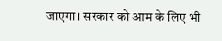जाएगा। सरकार को आम के लिए भी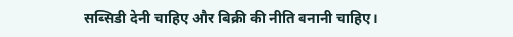सब्सिडी देनी चाहिए और बिक्री की नीति बनानी चाहिए।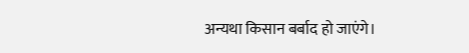अन्यथा किसान बर्बाद हो जाएंगे।